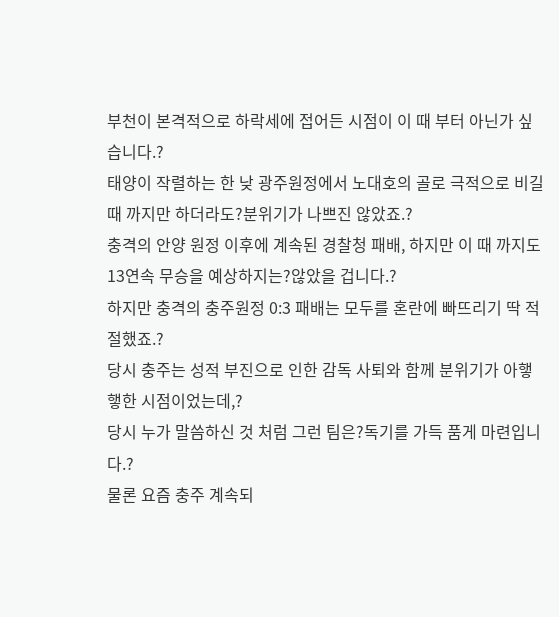부천이 본격적으로 하락세에 접어든 시점이 이 때 부터 아닌가 싶습니다.?
태양이 작렬하는 한 낮 광주원정에서 노대호의 골로 극적으로 비길 때 까지만 하더라도?분위기가 나쁘진 않았죠.?
충격의 안양 원정 이후에 계속된 경찰청 패배, 하지만 이 때 까지도 13연속 무승을 예상하지는?않았을 겁니다.?
하지만 충격의 충주원정 0:3 패배는 모두를 혼란에 빠뜨리기 딱 적절했죠.?
당시 충주는 성적 부진으로 인한 감독 사퇴와 함께 분위기가 아햏햏한 시점이었는데,?
당시 누가 말씀하신 것 처럼 그런 팀은?독기를 가득 품게 마련입니다.?
물론 요즘 충주 계속되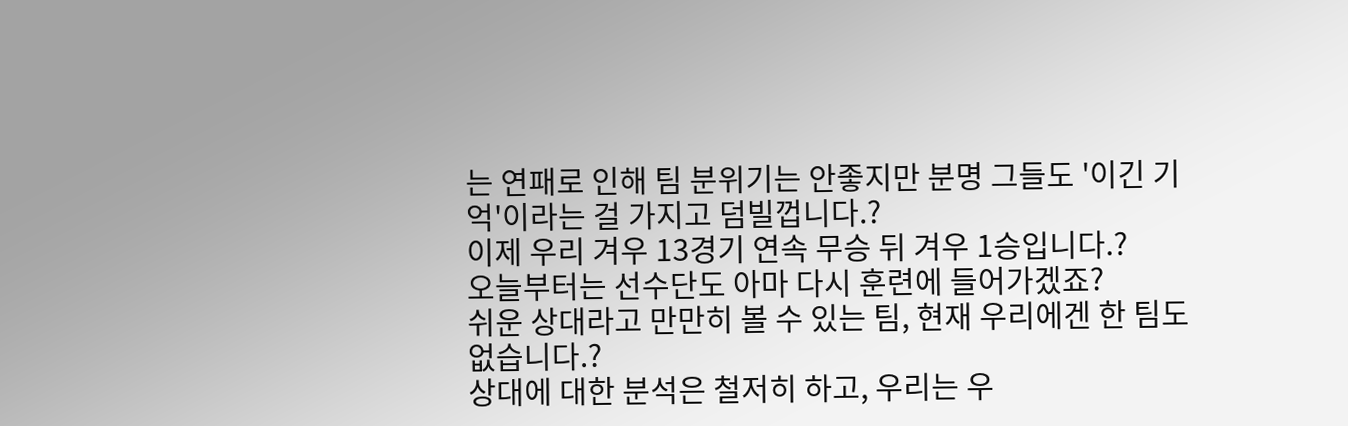는 연패로 인해 팀 분위기는 안좋지만 분명 그들도 '이긴 기억'이라는 걸 가지고 덤빌껍니다.?
이제 우리 겨우 13경기 연속 무승 뒤 겨우 1승입니다.?
오늘부터는 선수단도 아마 다시 훈련에 들어가겠죠?
쉬운 상대라고 만만히 볼 수 있는 팀, 현재 우리에겐 한 팀도 없습니다.?
상대에 대한 분석은 철저히 하고, 우리는 우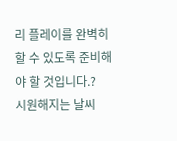리 플레이를 완벽히 할 수 있도록 준비해야 할 것입니다.?
시원해지는 날씨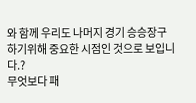와 함께 우리도 나머지 경기 승승장구 하기위해 중요한 시점인 것으로 보입니다.?
무엇보다 패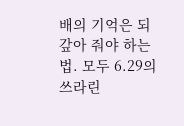배의 기억은 되갚아 줘야 하는 법. 모두 6.29의 쓰라린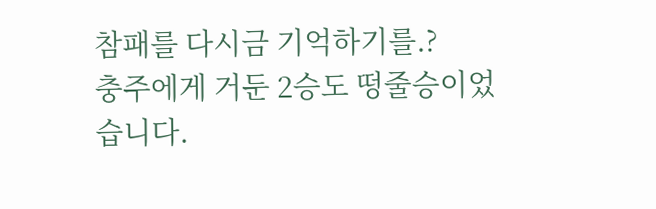참패를 다시금 기억하기를.?
충주에게 거둔 2승도 떵줄승이었습니다.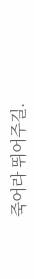죽어라 뛰어주길.